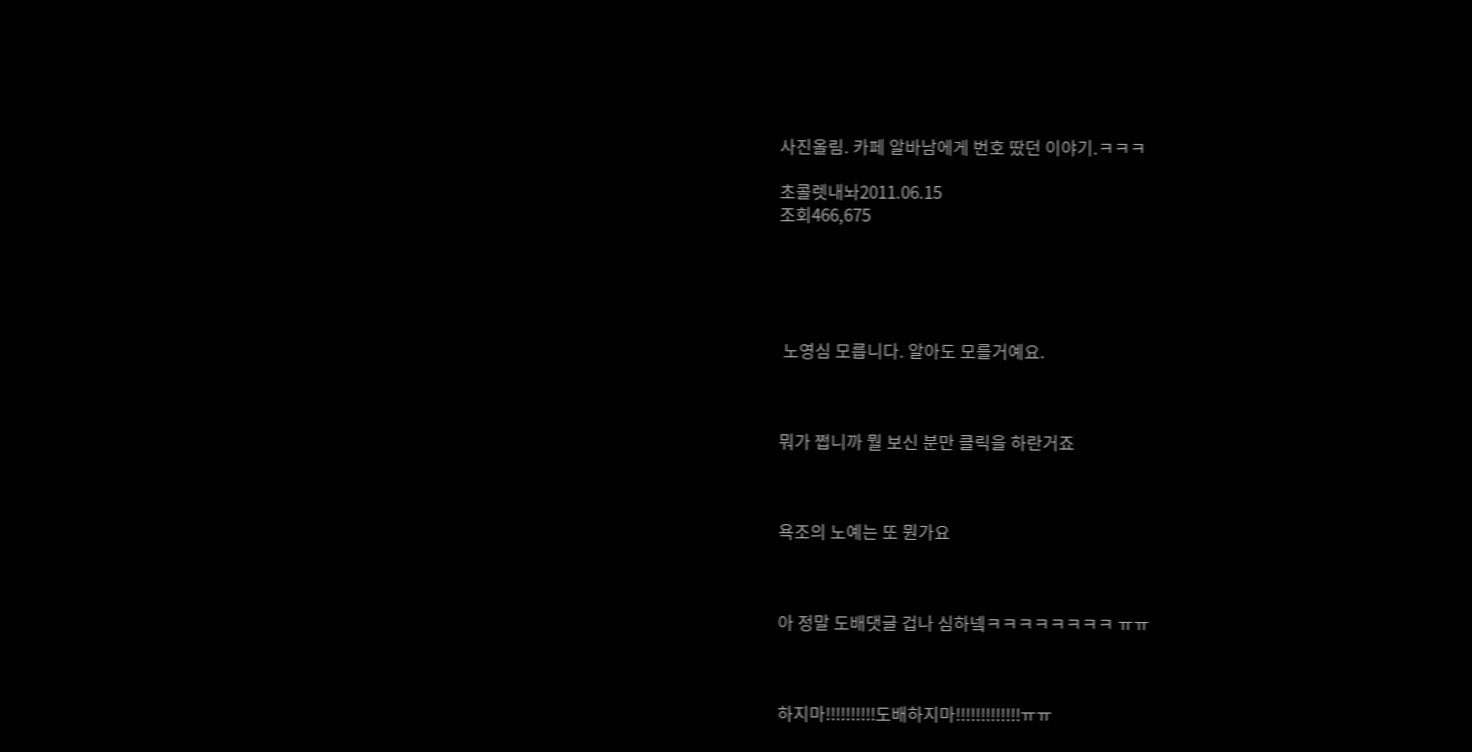사진올림. 카페 알바남에게 번호 땄던 이야기.ㅋㅋㅋ

초콜렛내놔2011.06.15
조회466,675





 노영심 모릅니다. 알아도 모를거예요.



뭐가 쩝니까 뭘 보신 분만 클릭을 하란거죠



욕조의 노예는 또 뭔가요



아 정말 도배댓글 겁나 심하넼ㅋㅋㅋㅋㅋㅋㅋㅋ ㅠㅠ



하지마!!!!!!!!!!도배하지마!!!!!!!!!!!!!ㅠㅠ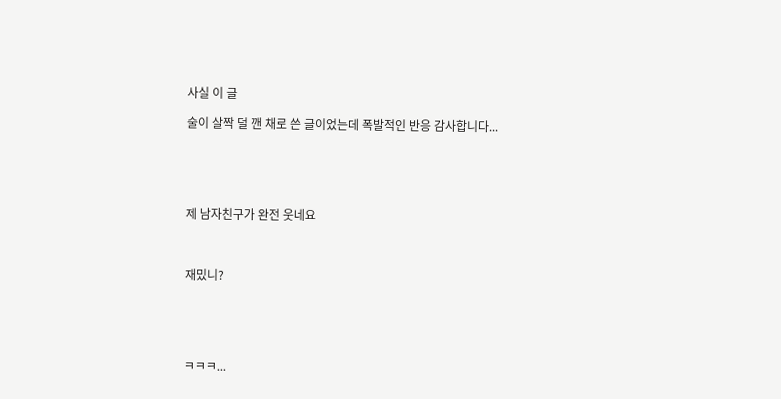사실 이 글

술이 살짝 덜 깬 채로 쓴 글이었는데 폭발적인 반응 감사합니다...





제 남자친구가 완전 웃네요



재밌니?





ㅋㅋㅋ...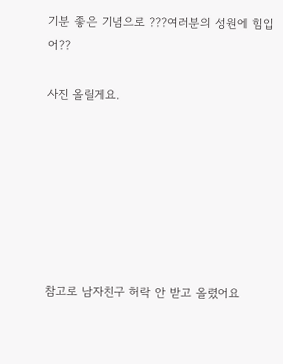기분 좋은 기념으로 ???여러분의 성원에 힘입어??

사진 올릴게요.







참고로 남자친구 허락 안 받고 올렸어요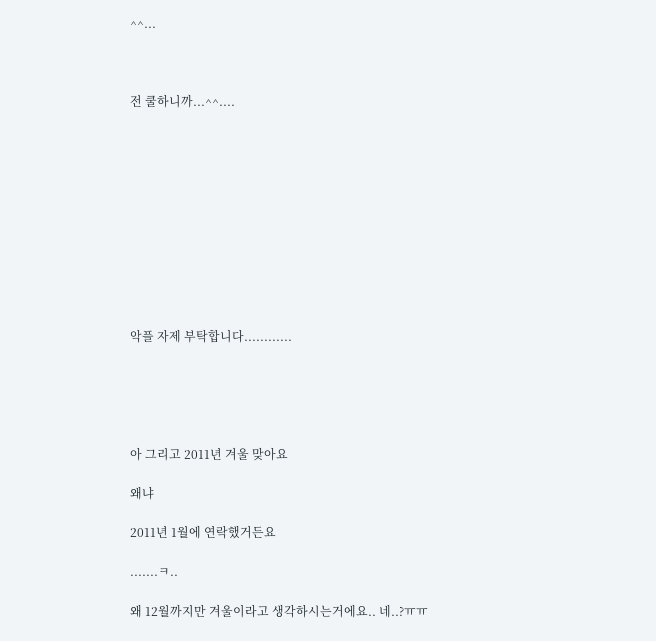^^...



전 쿨하니까...^^....











악플 자제 부탁합니다............





아 그리고 2011년 겨울 맞아요

왜냐

2011년 1월에 연락했거든요

.......ㅋ..

왜 12월까지만 겨울이라고 생각하시는거에요.. 네..?ㅠㅠ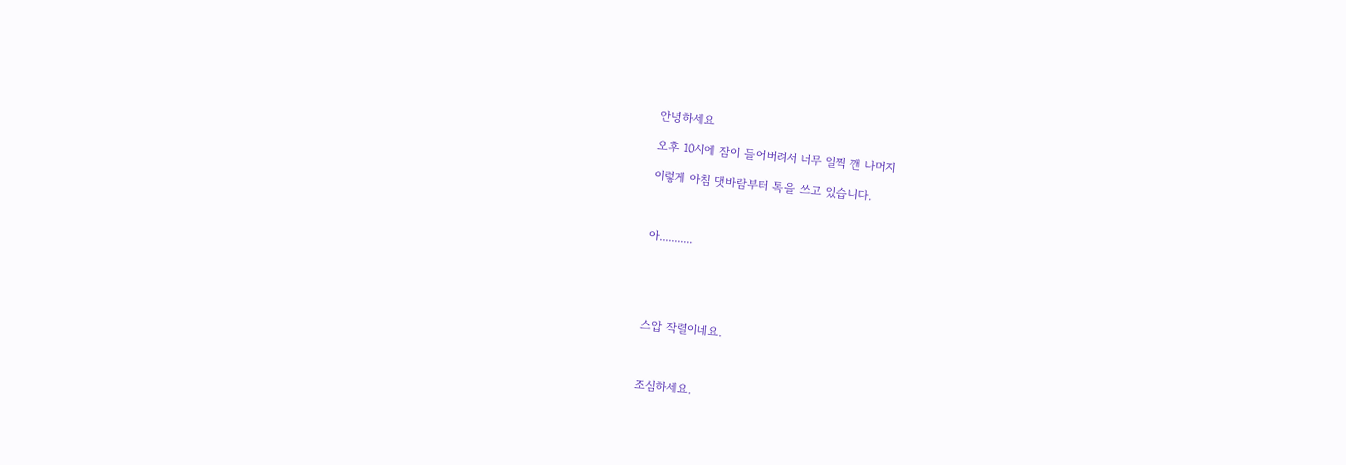안녕하세요

오후 10시에 잠이 들어버려서 너무 일찍 깬 나머지

이렇게 아침 댓바람부터 톡을 쓰고 있습니다.



아...........





스압 작렬이네요.



조심하세요.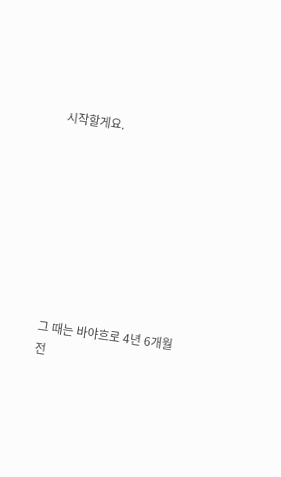시작할게요.









그 때는 바야흐로 4년 6개월 전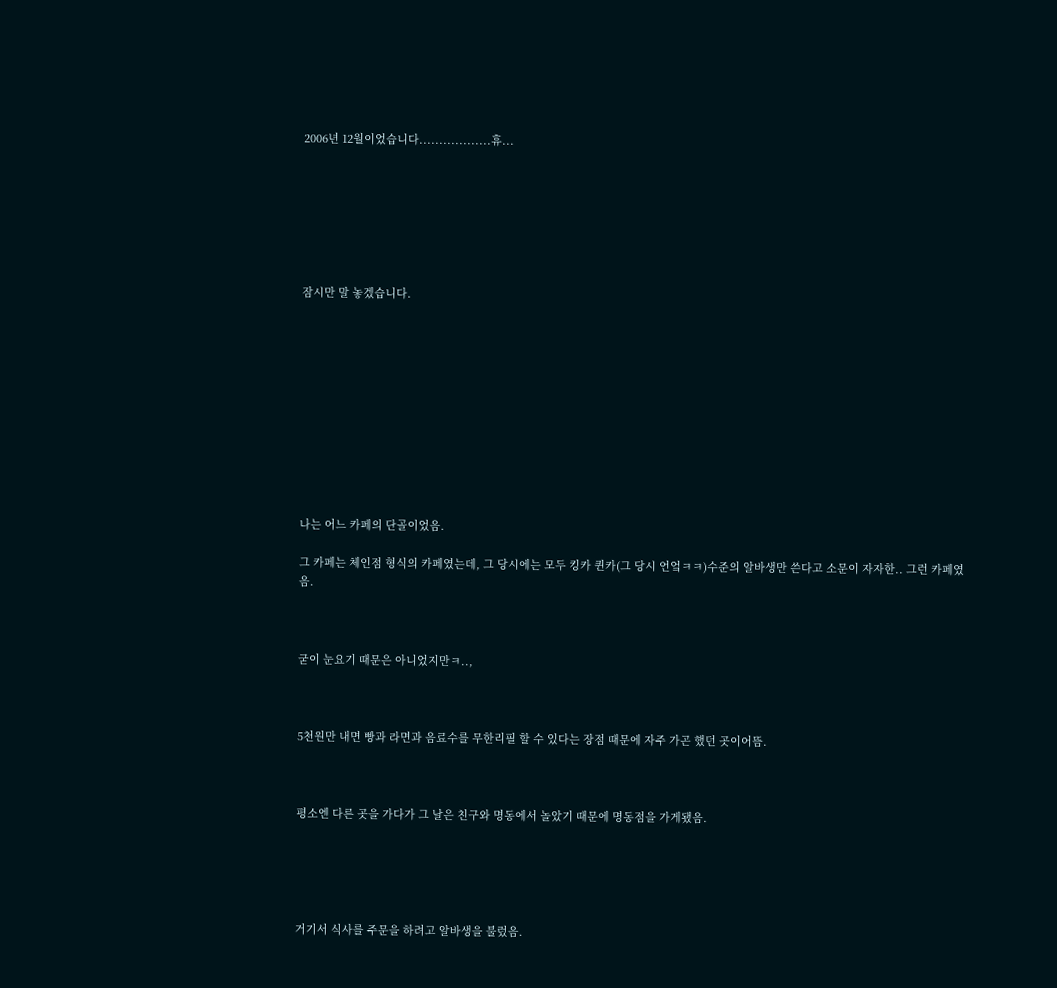2006년 12월이었습니다..................휴...







잠시만 말 놓겠습니다.











나는 어느 카페의 단골이었음.

그 카페는 체인점 형식의 카페였는데, 그 당시에는 모두 킹카 퀸카(그 당시 언엌ㅋㅋ)수준의 알바생만 쓴다고 소문이 자자한.. 그런 카페였음.



굳이 눈요기 때문은 아니었지만ㅋ..,



5천원만 내면 빵과 라면과 음료수를 무한리필 할 수 있다는 장점 때문에 자주 가곤 했던 곳이어뜸.



평소엔 다른 곳을 가다가 그 날은 친구와 명동에서 놀았기 때문에 명동점을 가게됐음.





거기서 식사를 주문을 하려고 알바생을 불렀음.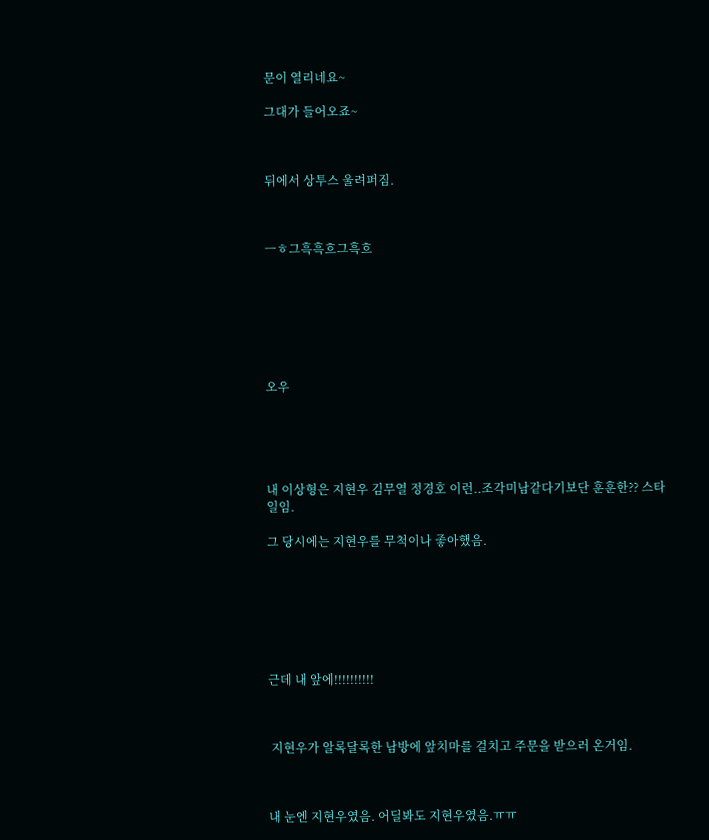문이 열리네요~

그대가 들어오죠~



뒤에서 상투스 울려퍼짐.



ㅡㅎ그흑흑흐그흑흐







오우





내 이상형은 지현우 김무열 정경호 이런..조각미남같다기보단 훈훈한?? 스타일임.

그 당시에는 지현우를 무척이나 좋아했음.







근데 내 앞에!!!!!!!!!!



 지현우가 알록달록한 남방에 앞치마를 걸치고 주문을 받으러 온거임.



내 눈엔 지현우였음. 어딜봐도 지현우였음.ㅠㅠ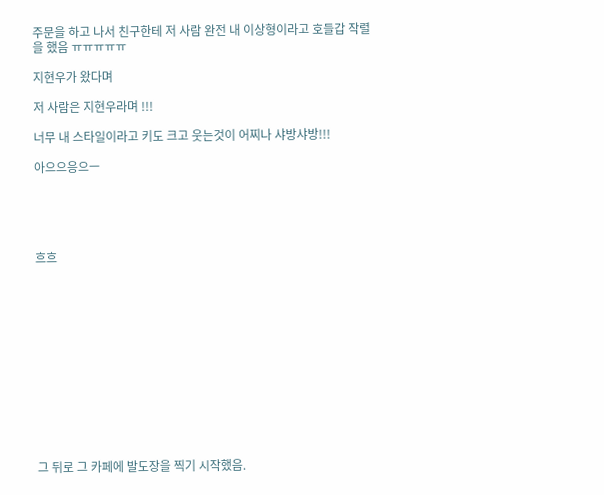주문을 하고 나서 친구한테 저 사람 완전 내 이상형이라고 호들갑 작렬을 했음 ㅠㅠㅠㅠㅠ

지현우가 왔다며

저 사람은 지현우라며 !!!

너무 내 스타일이라고 키도 크고 웃는것이 어찌나 샤방샤방!!!

아으으응으ㅡ





흐흐













그 뒤로 그 카페에 발도장을 찍기 시작했음.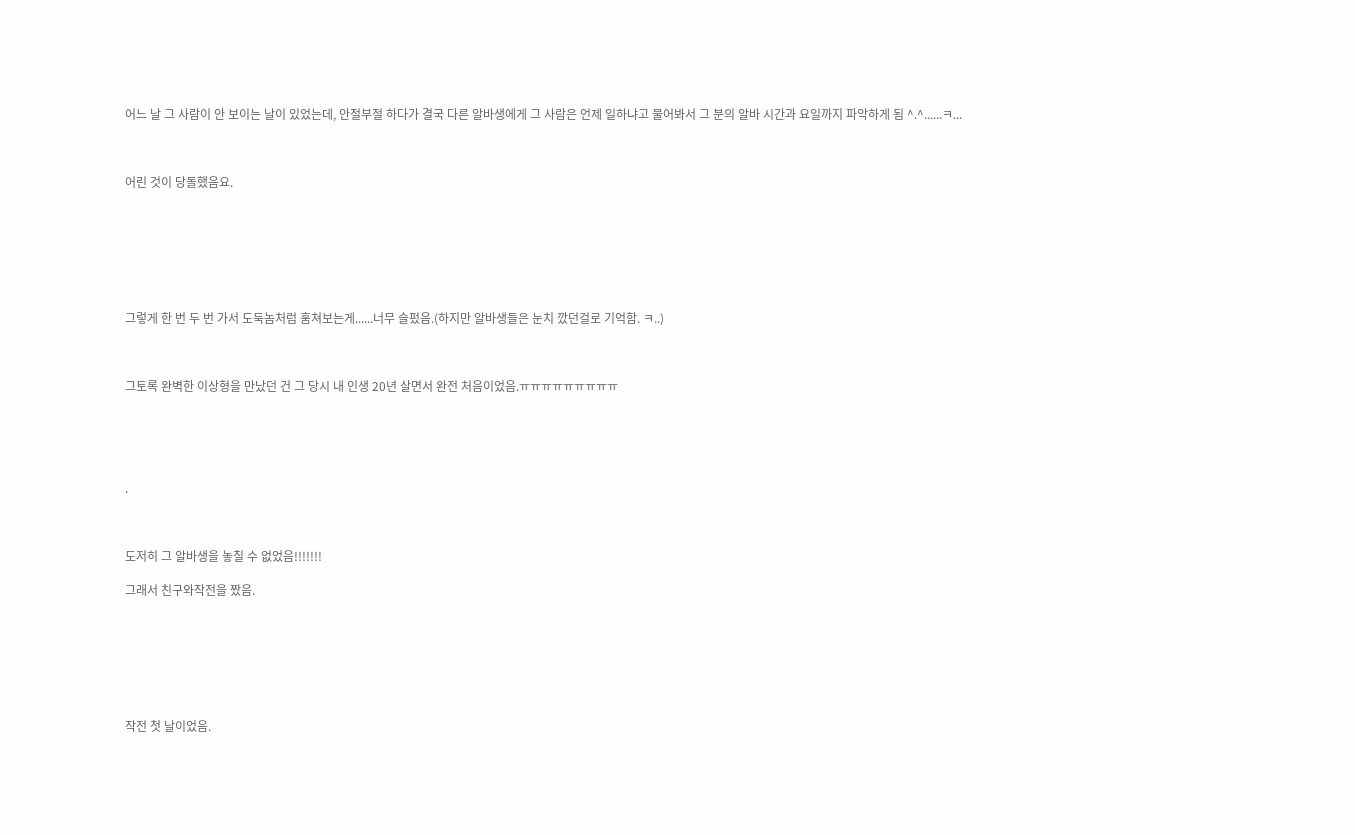어느 날 그 사람이 안 보이는 날이 있었는데, 안절부절 하다가 결국 다른 알바생에게 그 사람은 언제 일하냐고 물어봐서 그 분의 알바 시간과 요일까지 파악하게 됨 ^.^......ㅋ...



어린 것이 당돌했음요.







그렇게 한 번 두 번 가서 도둑놈처럼 훔쳐보는게......너무 슬펐음.(하지만 알바생들은 눈치 깠던걸로 기억함. ㅋ..)



그토록 완벽한 이상형을 만났던 건 그 당시 내 인생 20년 살면서 완전 처음이었음.ㅠㅠㅠㅠㅠㅠㅠㅠㅠ





.



도저히 그 알바생을 놓칠 수 없었음!!!!!!!

그래서 친구와작전을 짰음.







작전 첫 날이었음.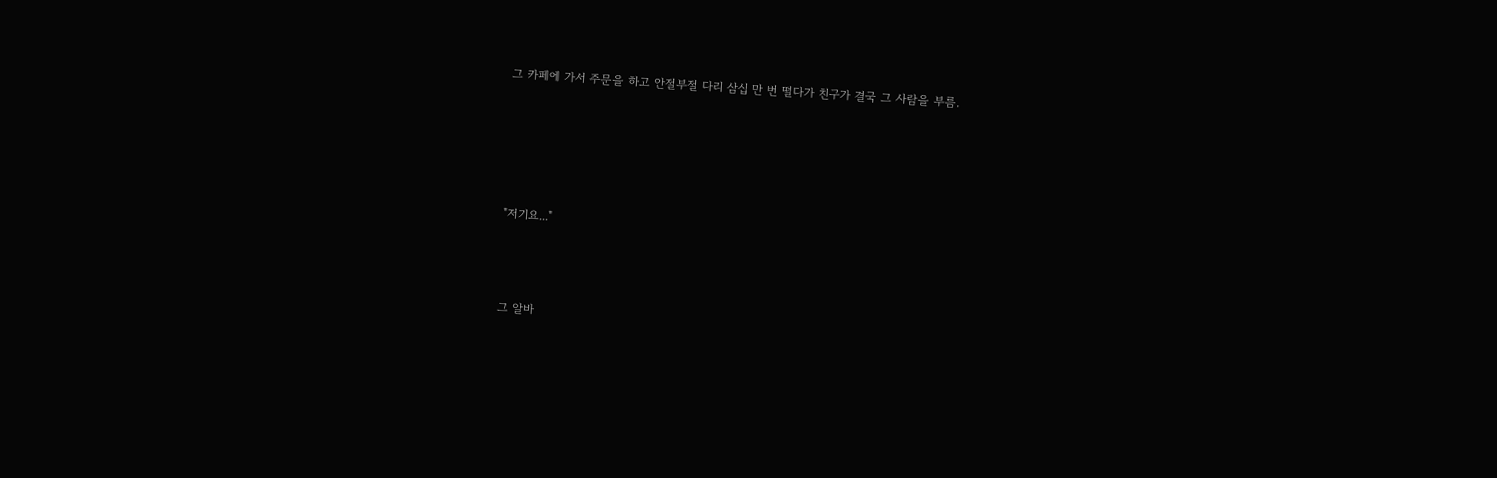그 카페에 가서 주문을 하고 안절부절 다리 삼십 만 번 떨다가 친구가 결국 그 사람을 부름.





"저기요..."



그 알바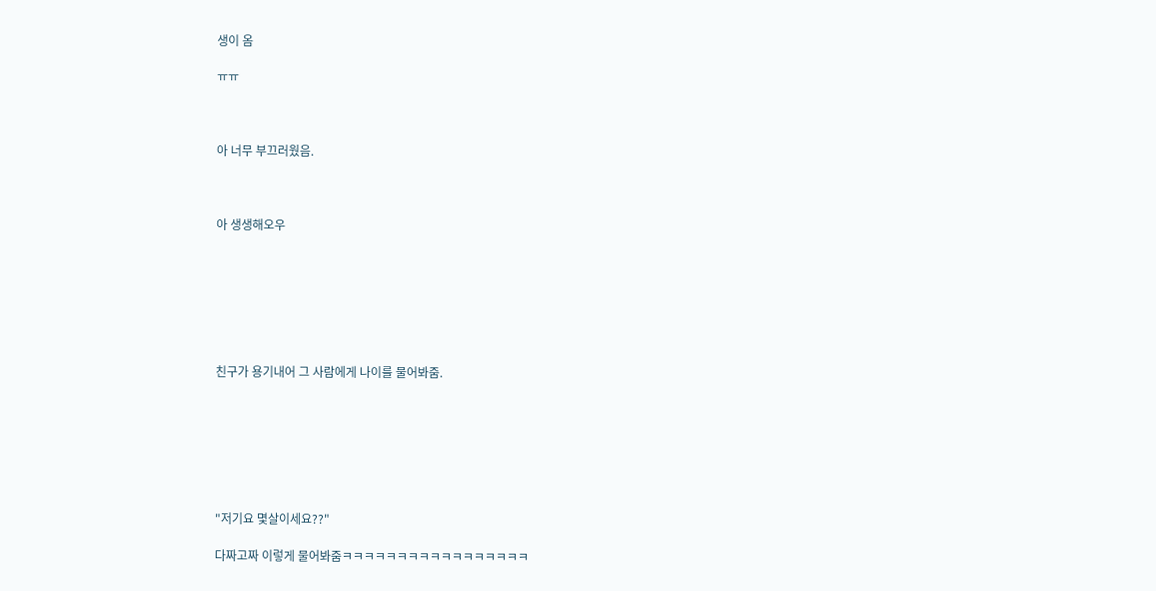생이 옴

ㅠㅠ



아 너무 부끄러웠음.



아 생생해오우







친구가 용기내어 그 사람에게 나이를 물어봐줌.







"저기요 몇살이세요??"

다짜고짜 이렇게 물어봐줌ㅋㅋㅋㅋㅋㅋㅋㅋㅋㅋㅋㅋㅋㅋㅋㅋㅋ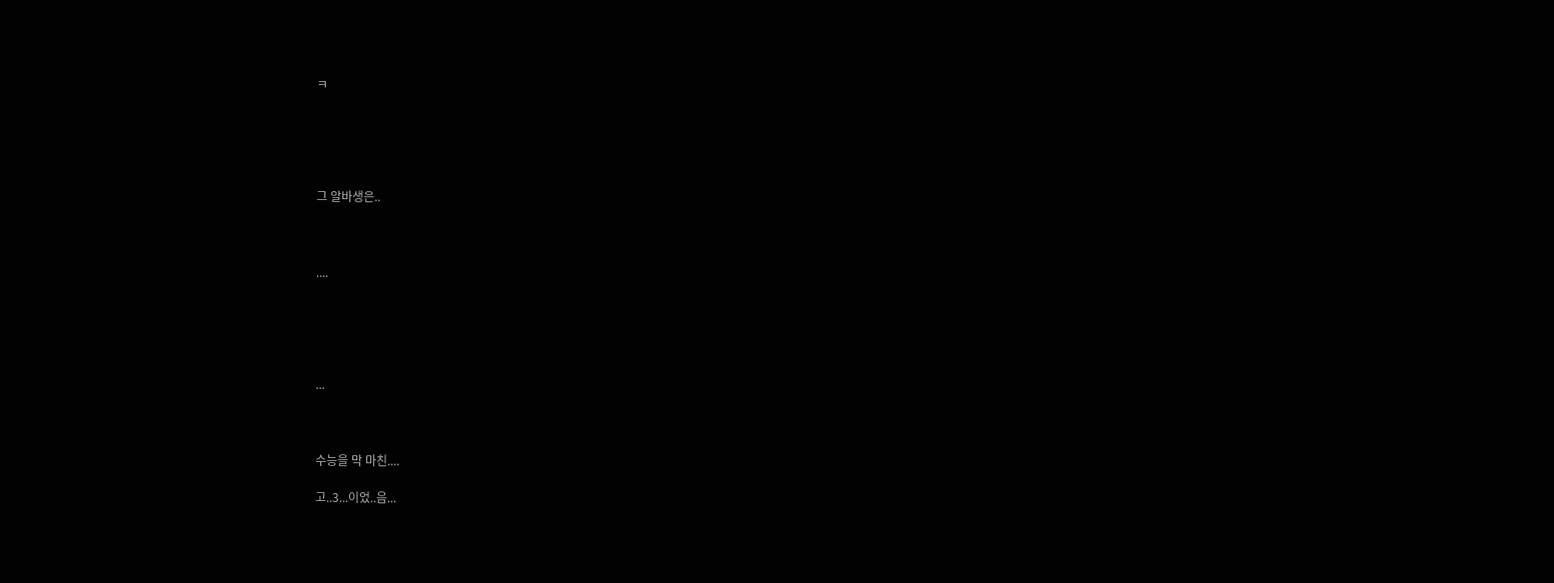ㅋ





그 알바생은..



....





...



수능을 막 마친....

고..3...이었..음...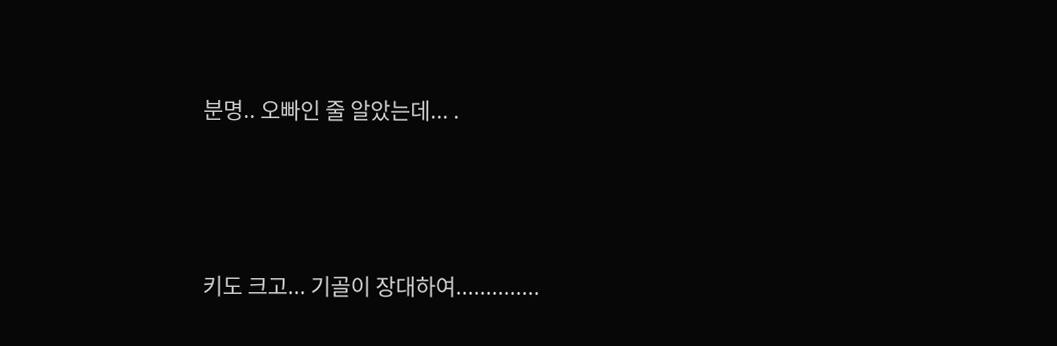분명.. 오빠인 줄 알았는데... .



키도 크고... 기골이 장대하여..............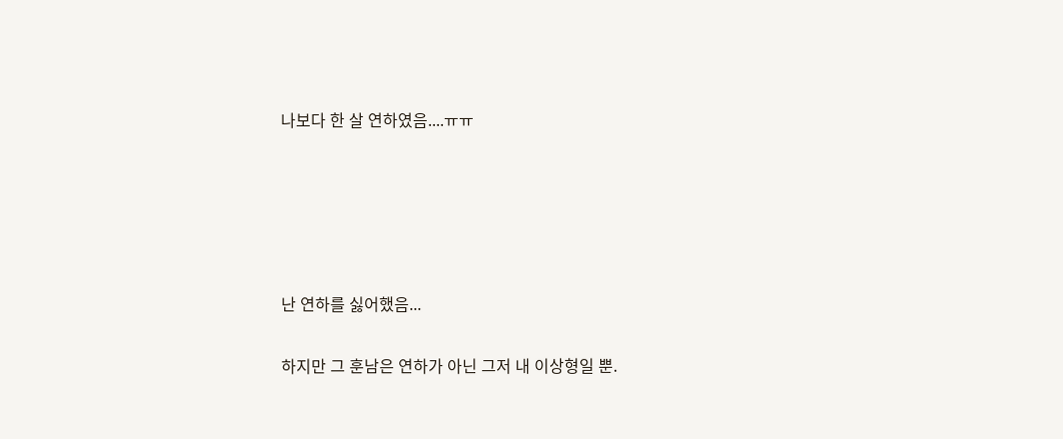나보다 한 살 연하였음....ㅠㅠ





난 연하를 싫어했음...

하지만 그 훈남은 연하가 아닌 그저 내 이상형일 뿐.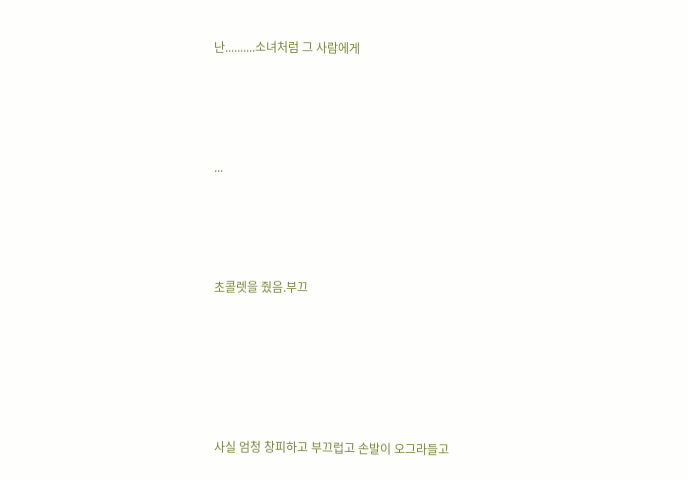난..........소녀처럼 그 사람에게





...





초콜렛을 줬음.부끄







사실 엄청 창피하고 부끄럽고 손발이 오그라들고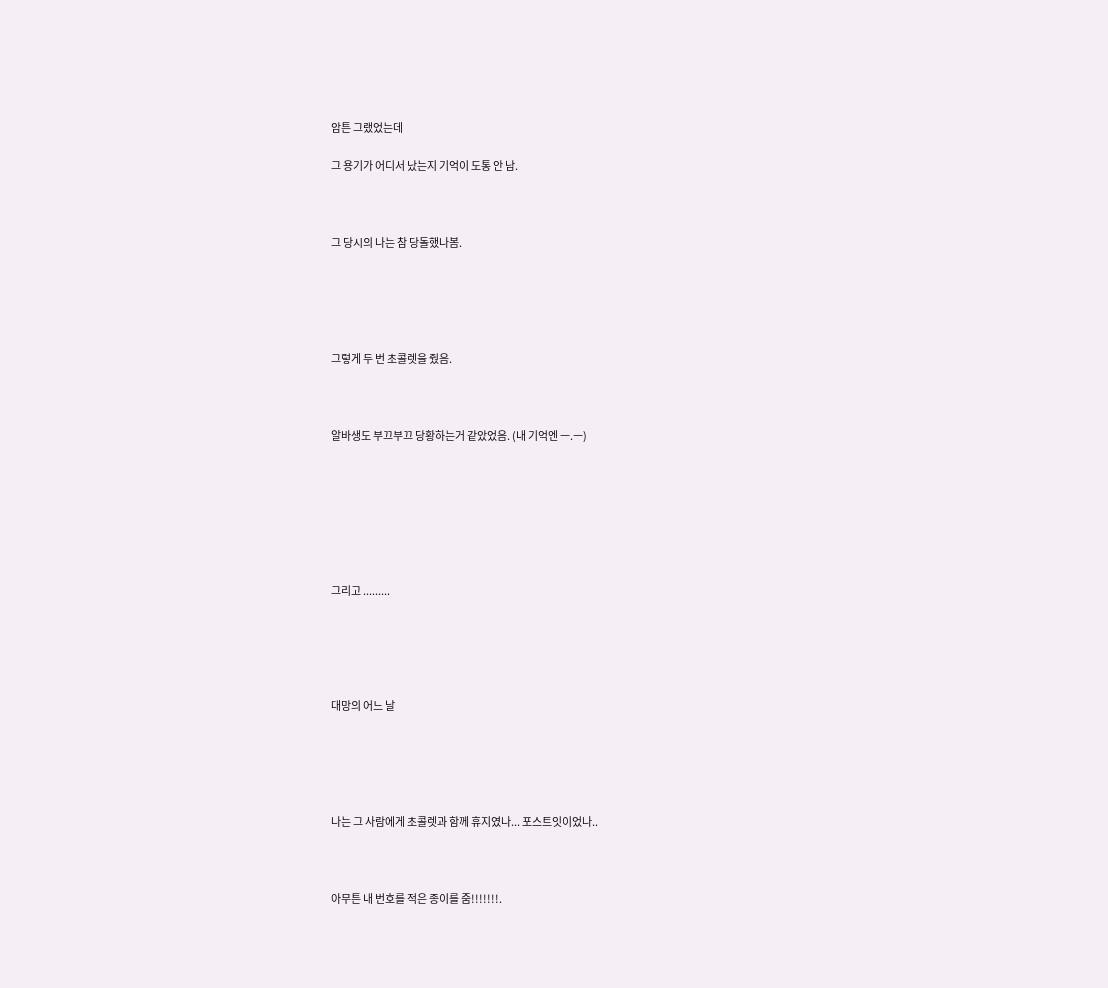암튼 그랬었는데

그 용기가 어디서 났는지 기억이 도통 안 남.



그 당시의 나는 참 당돌했나봄.





그렇게 두 번 초콜렛을 줬음.



알바생도 부끄부끄 당황하는거 같았었음. (내 기억엔 ㅡ.ㅡ)







그리고 .........





대망의 어느 날





나는 그 사람에게 초콜렛과 함께 휴지였나... 포스트잇이었나..



아무튼 내 번호를 적은 종이를 줌!!!!!!!.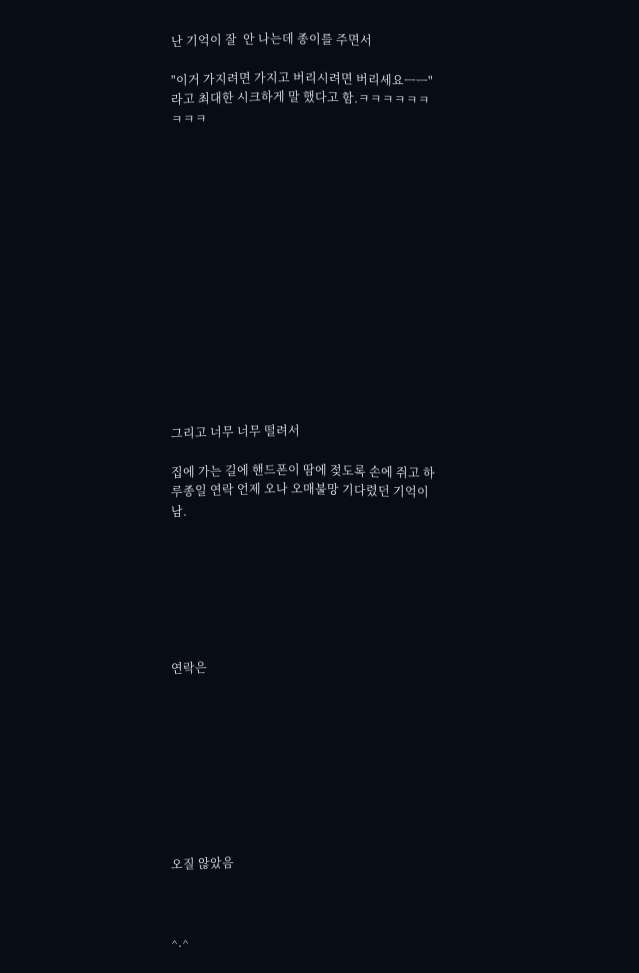난 기억이 잘  안 나는데 종이를 주면서

"이거 가지려면 가지고 버리시려면 버리세요ㅡㅡ"라고 최대한 시크하게 말 했다고 함.ㅋㅋㅋㅋㅋㅋㅋㅋㅋ















그리고 너무 너무 떨려서

집에 가는 길에 핸드폰이 땀에 젖도록 손에 쥐고 하루종일 연락 언제 오나 오매불망 기다렸던 기억이 남.







연락은









오질 않았음



^.^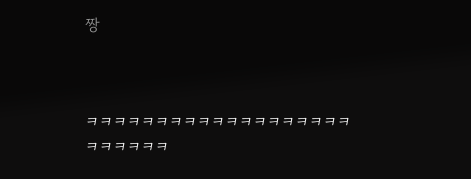짱



ㅋㅋㅋㅋㅋㅋㅋㅋㅋㅋㅋㅋㅋㅋㅋㅋㅋㅋㅋㅋㅋㅋㅋㅋㅋ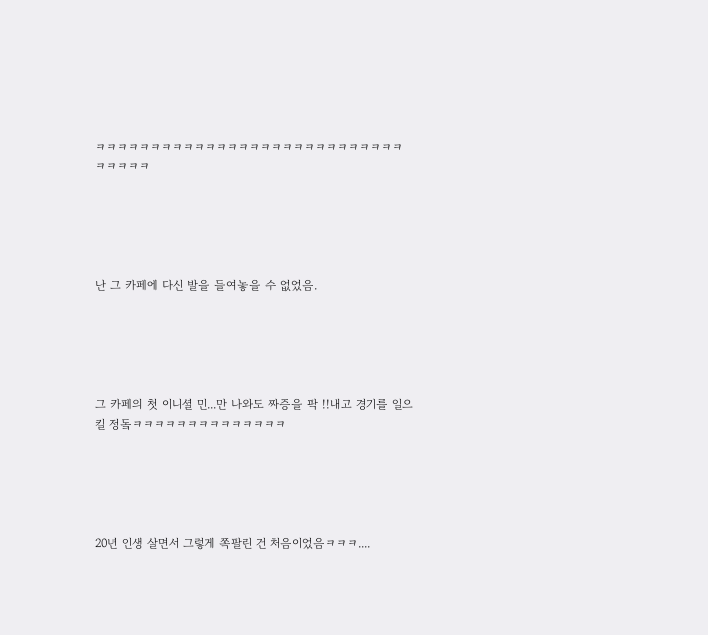ㅋㅋㅋㅋㅋㅋㅋㅋㅋㅋㅋㅋㅋㅋㅋㅋㅋㅋㅋㅋㅋㅋㅋㅋㅋㅋㅋㅋㅋㅋㅋㅋㅋ





난 그 카페에 다신 발을 들여놓을 수 없었음.





그 카페의 첫 이니셜 민...만 나와도 짜증을 팍 !!내고 경기를 일으킬 정돜ㅋㅋㅋㅋㅋㅋㅋㅋㅋㅋㅋㅋㅋㅋ





20년 인생 살면서 그렇게 쪽팔린 건 처음이었음ㅋㅋㅋ....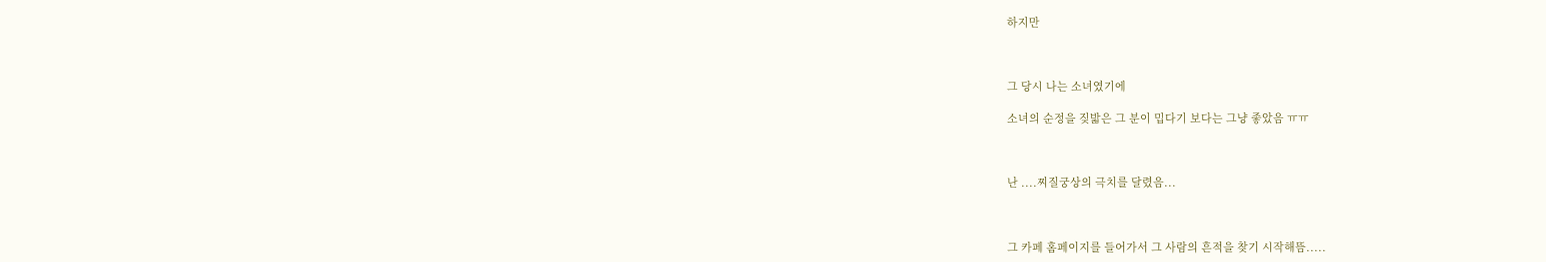하지만



그 당시 나는 소녀였기에

소녀의 순정을 짖밟은 그 분이 밉다기 보다는 그냥 좋았음 ㅠㅠ



난 ....찌질궁상의 극치를 달렸음...



그 카페 홈페이지를 들어가서 그 사람의 흔적을 찾기 시작해뜸.....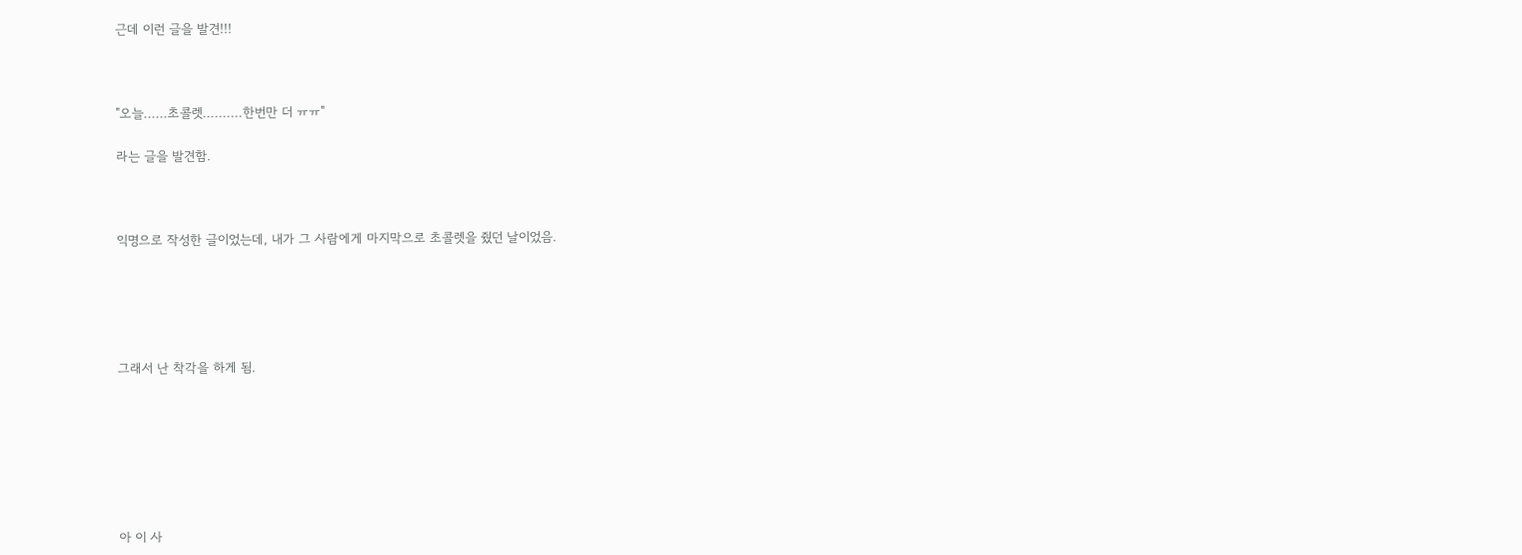근데 이런 글을 발견!!!



"오늘......초콜렛..........한번만 더 ㅠㅠ"

라는 글을 발견함.



익명으로 작성한 글이었는데, 내가 그 사람에게 마지막으로 초콜렛을 줬던 날이었음.





그래서 난 착각을 하게 됨.







아 이 사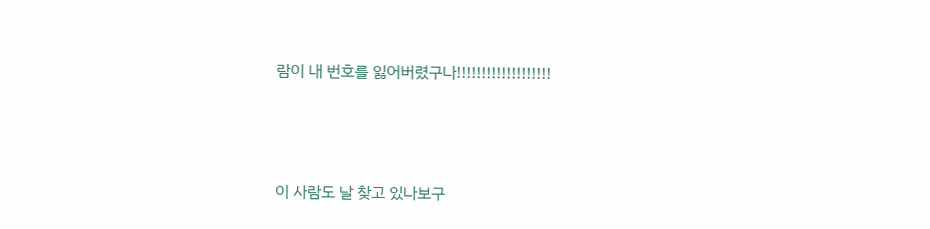람이 내 번호를 잃어버렸구나!!!!!!!!!!!!!!!!!!!



이 사람도 날 찾고 있나보구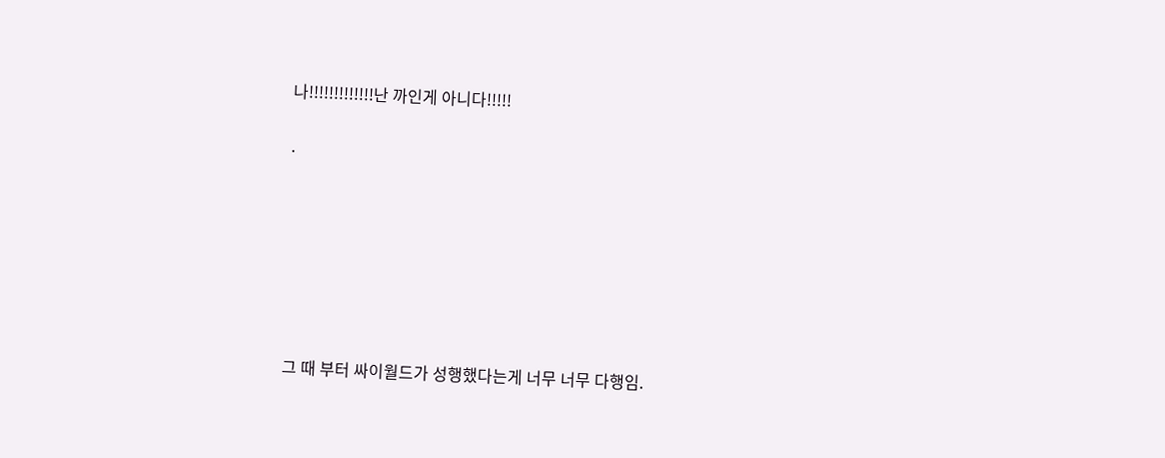나!!!!!!!!!!!!!난 까인게 아니다!!!!!

.







그 때 부터 싸이월드가 성행했다는게 너무 너무 다행임.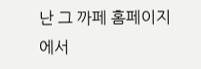난 그 까페 홈페이지에서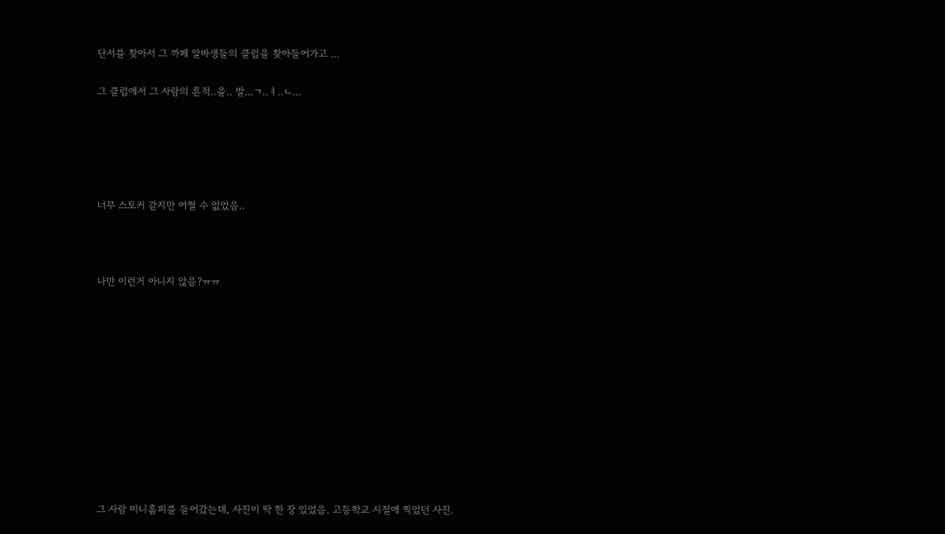단서를 찾아서 그 까페 알바생들의 클럽을 찾아들어가고 ...

그 클럽에서 그 사람의 흔적..을.. 발...ㄱ..ㅕ..ㄴ...





너무 스토커 같지만 어쩔 수 없었음..



나만 이런거 아니지 않음?ㅠㅠ











그 사람 미니홈피를 들어갔는데, 사진이 딱 한 장 있었음. 고등학교 시절에 찍었던 사진.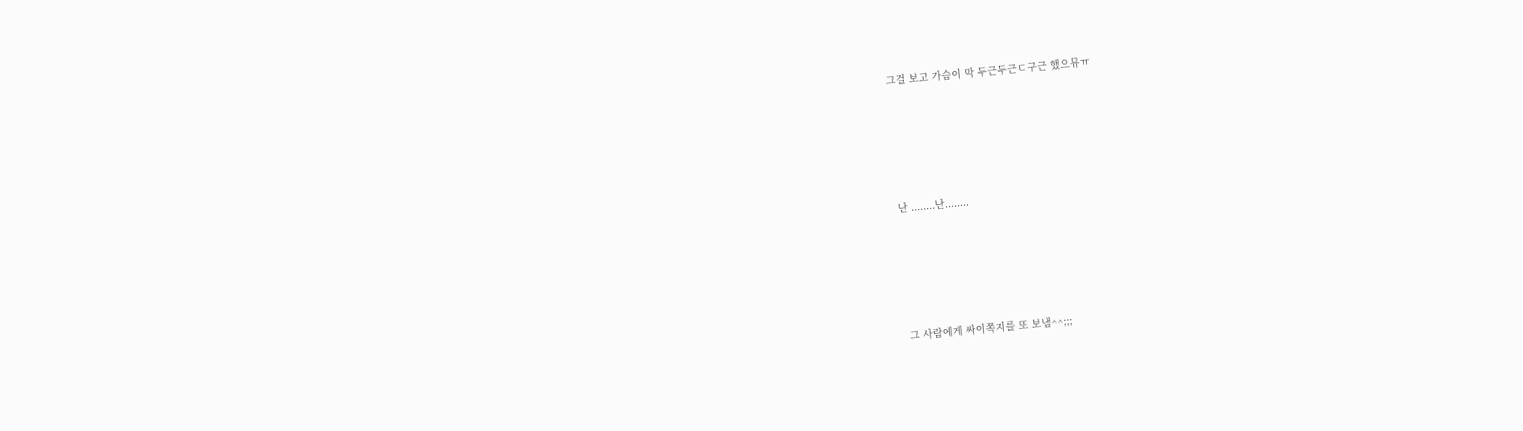그걸 보고 가슴이 막 두근두근ㄷ구근 했으뮤ㅠ







난 ........난........







그 사람에게 싸이쪽지를 또 보냄^^;;;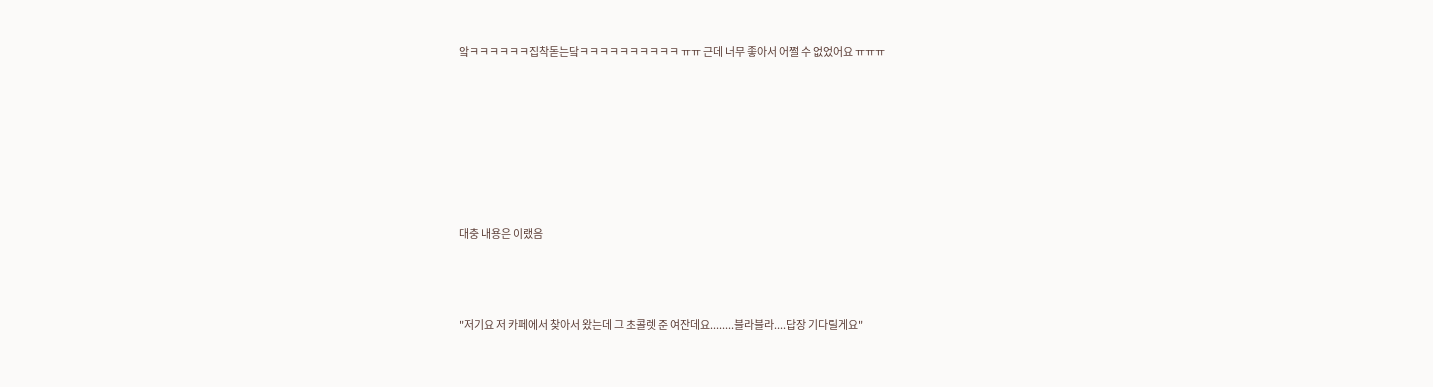앜ㅋㅋㅋㅋㅋㅋ집착돋는닼ㅋㅋㅋㅋㅋㅋㅋㅋㅋㅋ ㅠㅠ 근데 너무 좋아서 어쩔 수 없었어요 ㅠㅠㅠ







대충 내용은 이랬음



"저기요 저 카페에서 찾아서 왔는데 그 초콜렛 준 여잔데요........블라블라....답장 기다릴게요"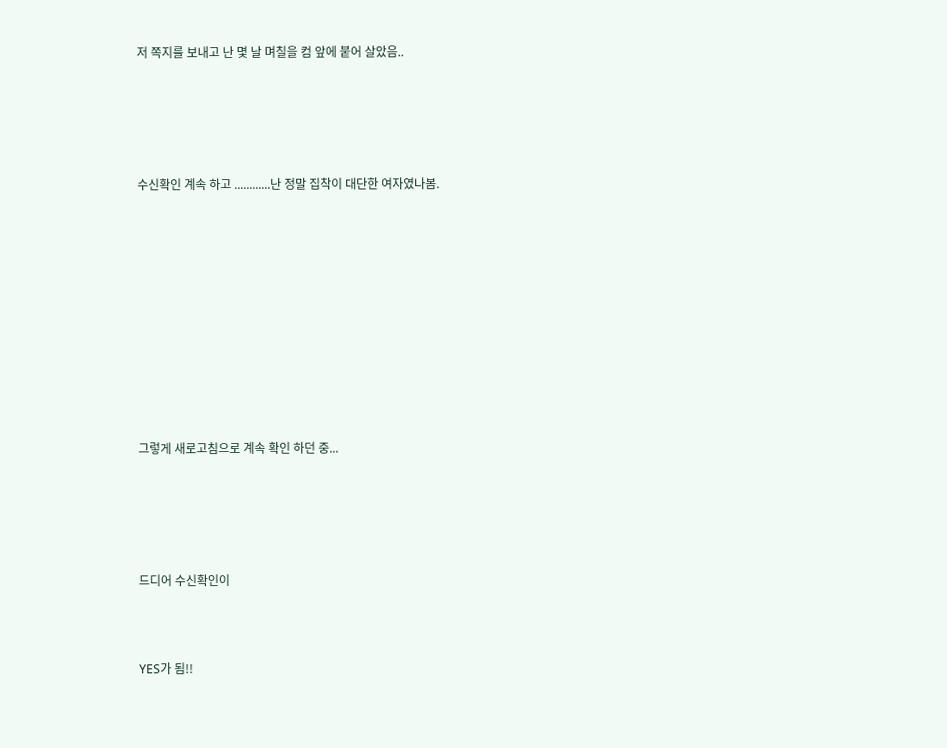저 쪽지를 보내고 난 몇 날 며칠을 컴 앞에 붙어 살았음..





수신확인 계속 하고 ............난 정말 집착이 대단한 여자였나봄.











그렇게 새로고침으로 계속 확인 하던 중...





드디어 수신확인이



YES가 됨!!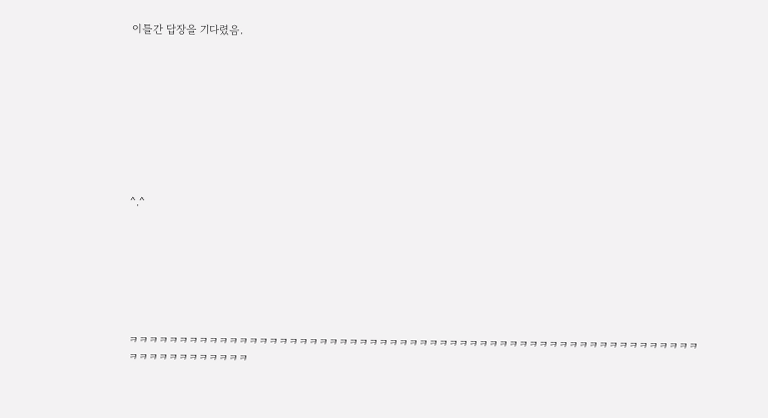이틀간 답장을 기다렸음.









^.^







ㅋㅋㅋㅋㅋㅋㅋㅋㅋㅋㅋㅋㅋㅋㅋㅋㅋㅋㅋㅋㅋㅋㅋㅋㅋㅋㅋㅋㅋㅋㅋㅋㅋㅋㅋㅋㅋㅋㅋㅋㅋㅋㅋㅋㅋㅋㅋㅋㅋㅋㅋㅋㅋㅋㅋㅋㅋㅋㅋㅋㅋㅋㅋㅋㅋㅋㅋㅋㅋ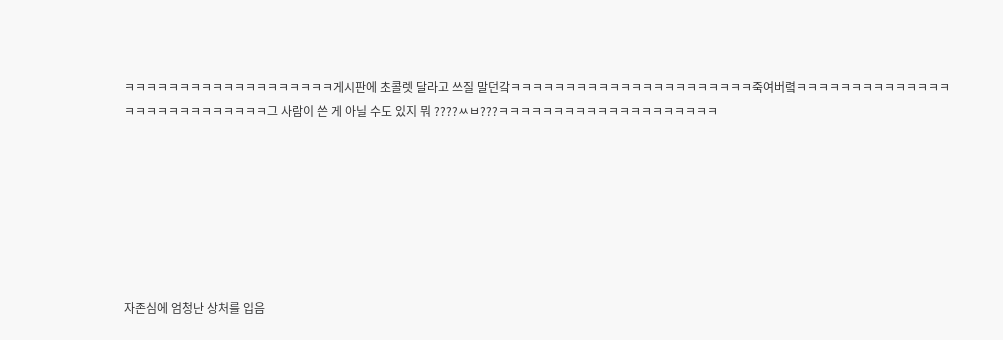ㅋㅋㅋㅋㅋㅋㅋㅋㅋㅋㅋㅋㅋㅋㅋㅋㅋㅋㅋ게시판에 초콜렛 달라고 쓰질 말던갘ㅋㅋㅋㅋㅋㅋㅋㅋㅋㅋㅋㅋㅋㅋㅋㅋㅋㅋㅋㅋㅋㅋ죽여버렼ㅋㅋㅋㅋㅋㅋㅋㅋㅋㅋㅋㅋㅋㅋㅋㅋㅋㅋㅋㅋㅋㅋㅋㅋㅋㅋㅋ그 사람이 쓴 게 아닐 수도 있지 뭐 ????ㅆㅂ???ㅋㅋㅋㅋㅋㅋㅋㅋㅋㅋㅋㅋㅋㅋㅋㅋㅋㅋㅋㅋ







자존심에 엄청난 상처를 입음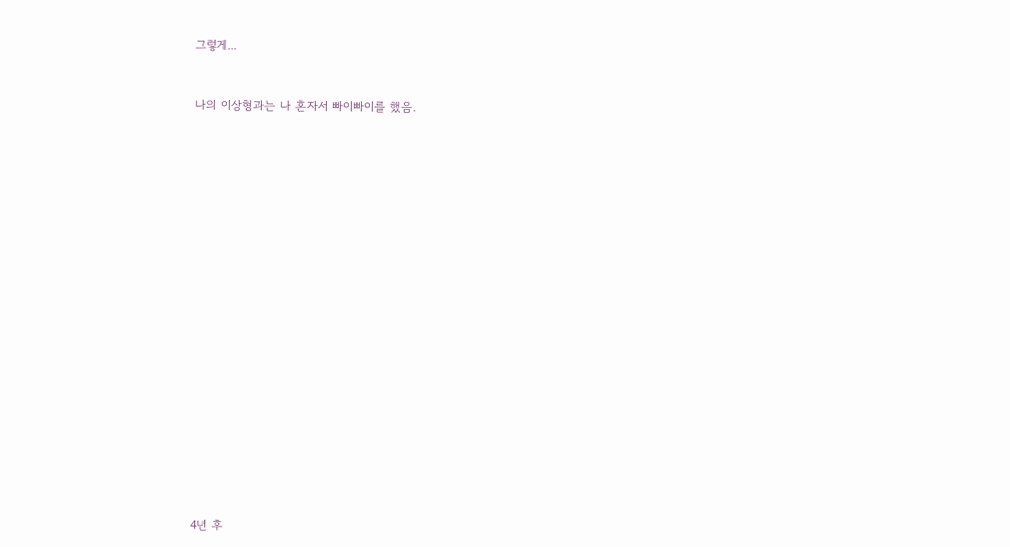그렇게...



나의 이상형과는 나 혼자서 빠이빠이를 했음.



























4년 후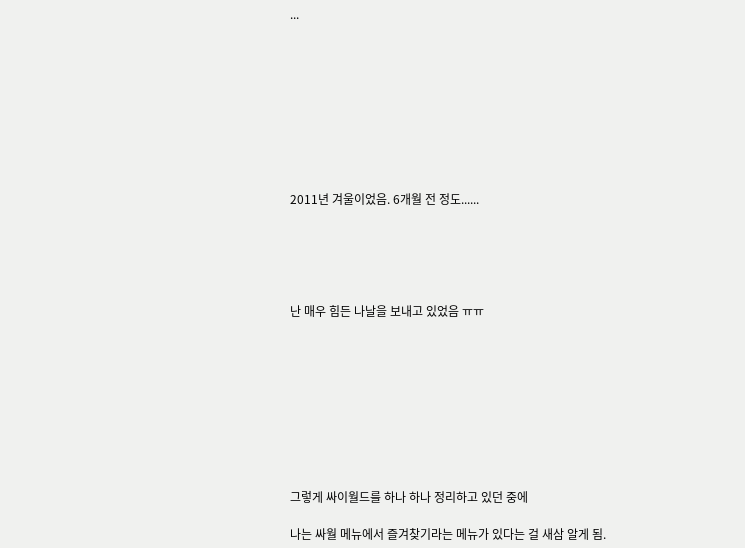...









2011년 겨울이었음. 6개월 전 정도......





난 매우 힘든 나날을 보내고 있었음 ㅠㅠ









그렇게 싸이월드를 하나 하나 정리하고 있던 중에

나는 싸월 메뉴에서 즐겨찾기라는 메뉴가 있다는 걸 새삼 알게 됨.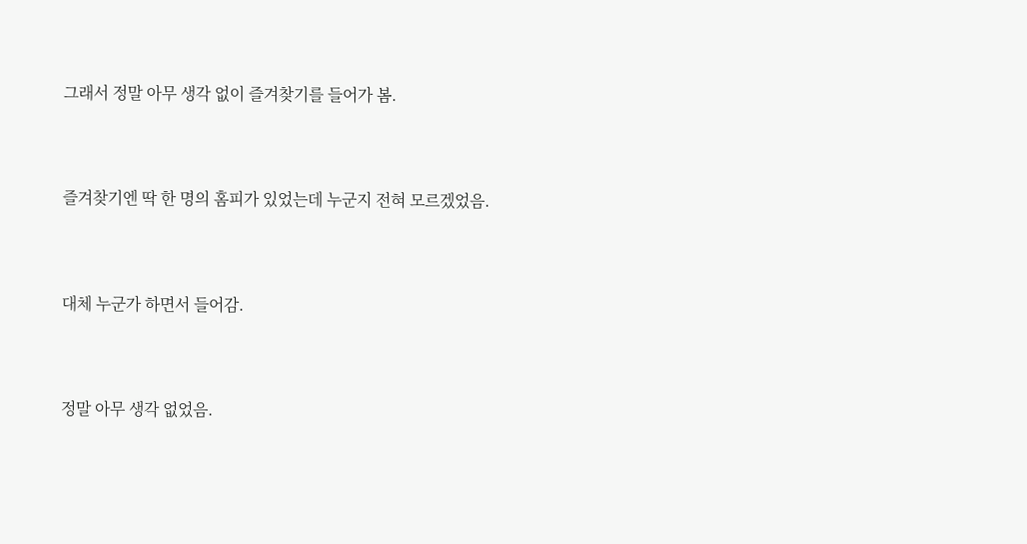그래서 정말 아무 생각 없이 즐겨찾기를 들어가 봄.



즐겨찾기엔 딱 한 명의 홈피가 있었는데 누군지 전혀 모르겠었음.



대체 누군가 하면서 들어감.



정말 아무 생각 없었음.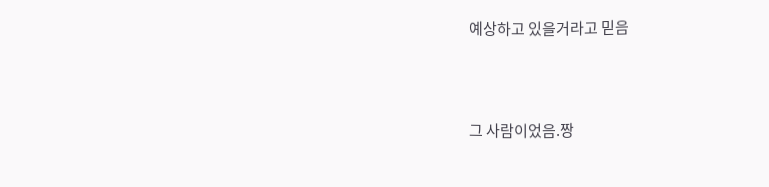예상하고 있을거라고 믿음





그 사람이었음.짱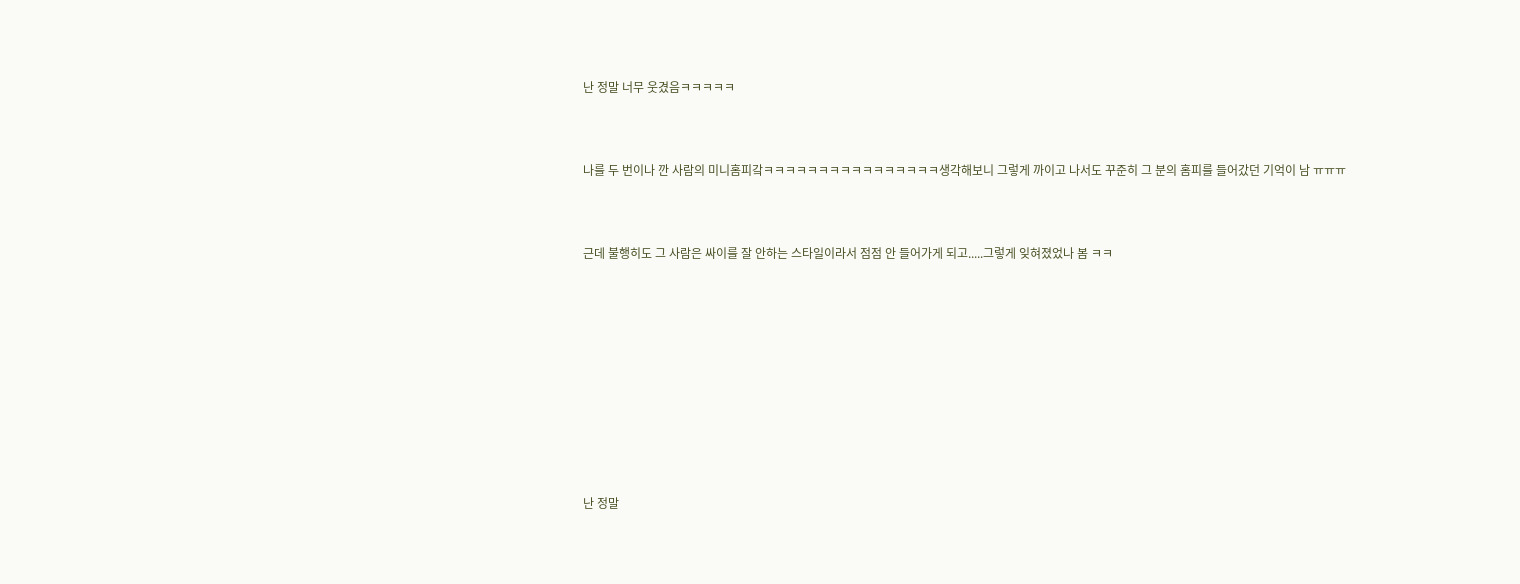난 정말 너무 웃겼음ㅋㅋㅋㅋㅋ



나를 두 번이나 깐 사람의 미니홈피갘ㅋㅋㅋㅋㅋㅋㅋㅋㅋㅋㅋㅋㅋㅋㅋㅋ생각해보니 그렇게 까이고 나서도 꾸준히 그 분의 홈피를 들어갔던 기억이 남 ㅠㅠㅠ



근데 불행히도 그 사람은 싸이를 잘 안하는 스타일이라서 점점 안 들어가게 되고.....그렇게 잊혀졌었나 봄 ㅋㅋ











난 정말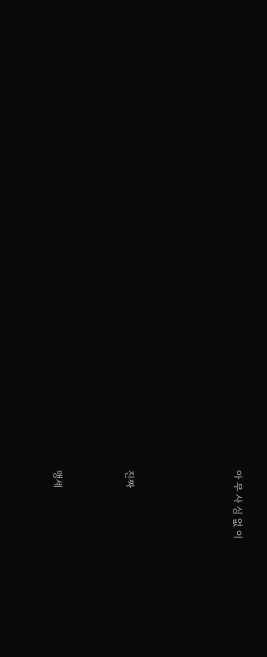아 무 사 심 없 이





진짜



맹세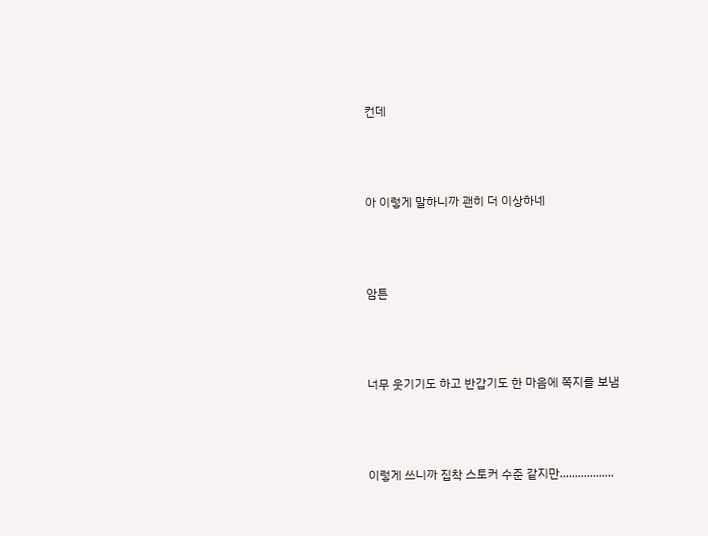컨데



아 이렇게 말하니까 괜히 더 이상하네



암튼



너무 웃기기도 하고 반갑기도 한 마음에 쪽지를 보냄



이렇게 쓰니까 집착 스토커 수준 같지만..................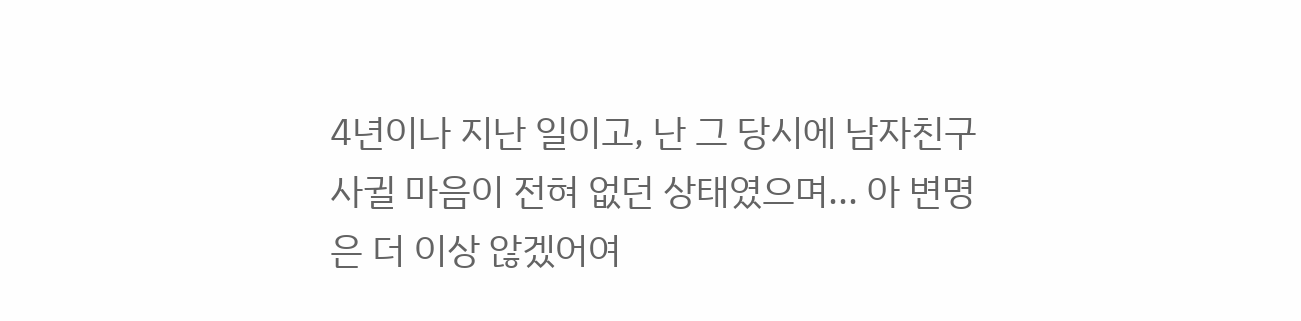4년이나 지난 일이고, 난 그 당시에 남자친구 사귈 마음이 전혀 없던 상태였으며... 아 변명은 더 이상 않겠어여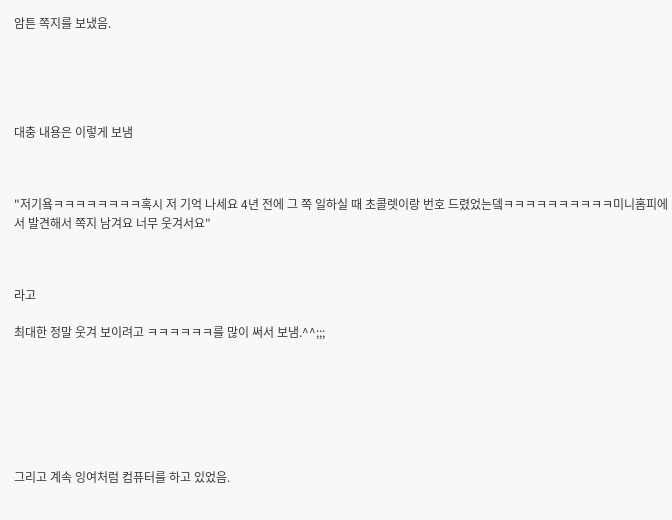암튼 쪽지를 보냈음.





대충 내용은 이렇게 보냄



"저기욬ㅋㅋㅋㅋㅋㅋㅋㅋ혹시 저 기억 나세요 4년 전에 그 쪽 일하실 때 초콜렛이랑 번호 드렸었는뎈ㅋㅋㅋㅋㅋㅋㅋㅋㅋㅋ미니홈피에서 발견해서 쪽지 남겨요 너무 웃겨서요"



라고

최대한 정말 웃겨 보이려고 ㅋㅋㅋㅋㅋㅋ를 많이 써서 보냄.^^;;;







그리고 계속 잉여처럼 컴퓨터를 하고 있었음.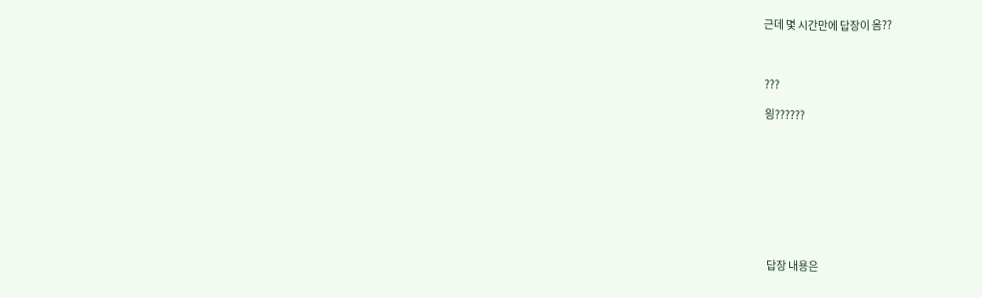근데 몇 시간만에 답장이 옴??



???

읭??????









답장 내용은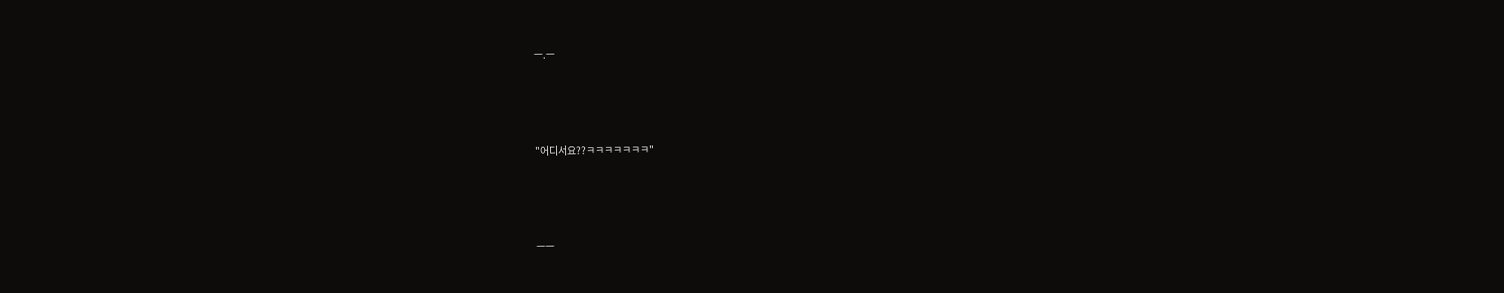ㅡ.ㅡ





"어디서요??ㅋㅋㅋㅋㅋㅋㅋ"





ㅡㅡ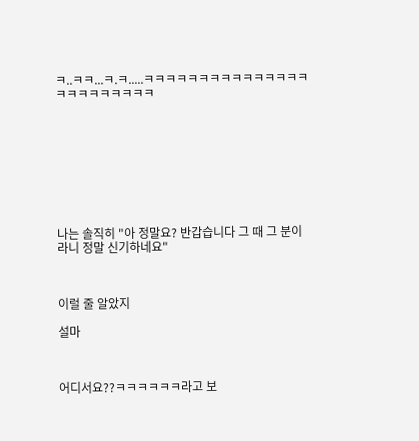ㅋ..ㅋㅋ...ㅋ.ㅋ.....ㅋㅋㅋㅋㅋㅋㅋㅋㅋㅋㅋㅋㅋㅋㅋㅋㅋㅋㅋㅋㅋㅋㅋㅋ









나는 솔직히 "아 정말요? 반갑습니다 그 때 그 분이라니 정말 신기하네요"



이럴 줄 알았지

설마



어디서요??ㅋㅋㅋㅋㅋㅋ라고 보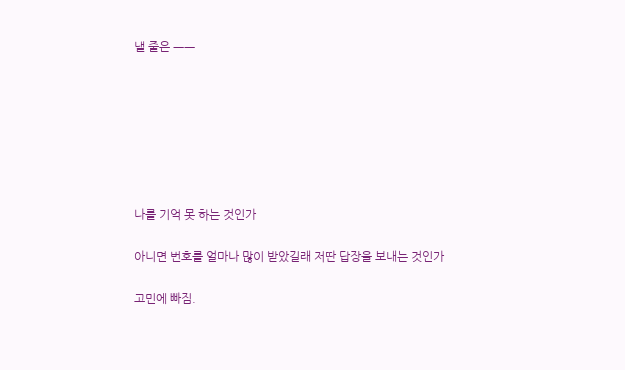낼 줄은 ㅡㅡ







나를 기억 못 하는 것인가

아니면 번호를 얼마나 많이 받았길래 저딴 답장을 보내는 것인가

고민에 빠짐.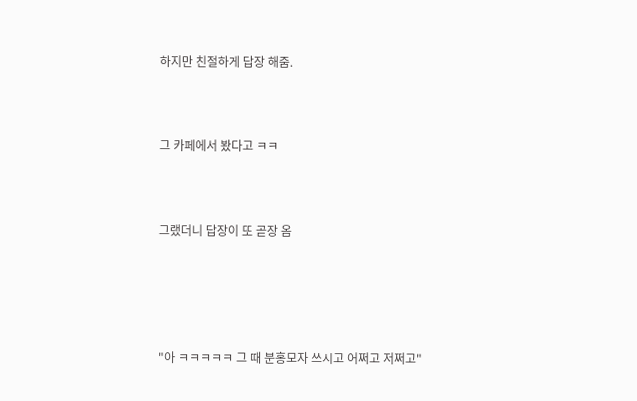하지만 친절하게 답장 해줌.



그 카페에서 봤다고 ㅋㅋ



그랬더니 답장이 또 곧장 옴





"아 ㅋㅋㅋㅋㅋ 그 때 분홍모자 쓰시고 어쩌고 저쩌고"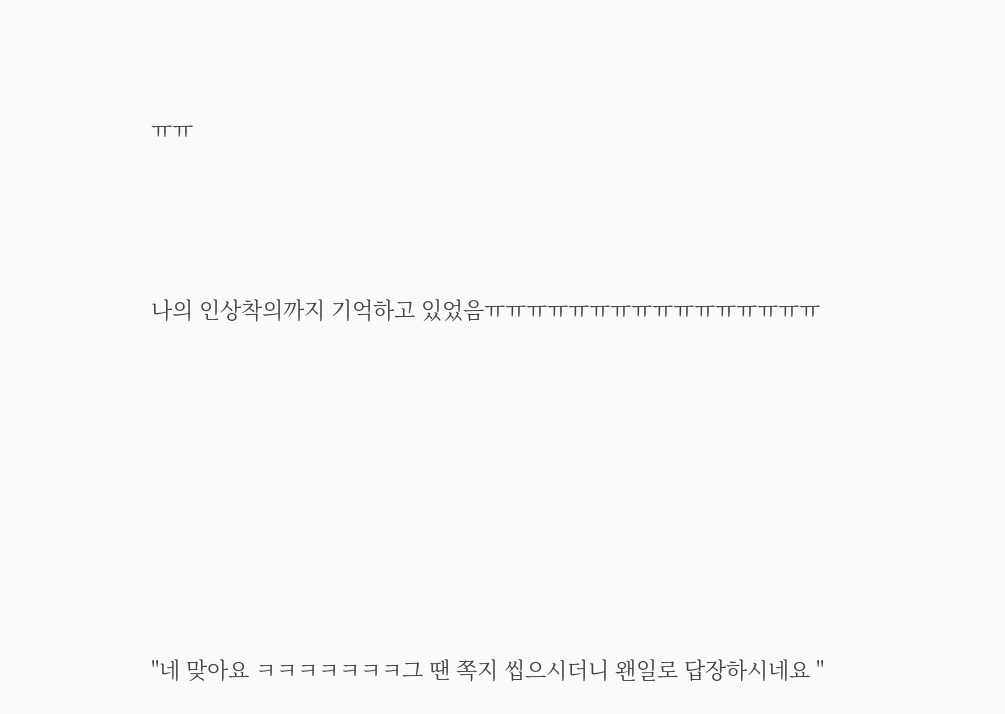ㅠㅠ



나의 인상착의까지 기억하고 있었음ㅠㅠㅠㅠㅠㅠㅠㅠㅠㅠㅠㅠㅠㅠㅠㅠ







"네 맞아요 ㅋㅋㅋㅋㅋㅋㅋ그 땐 쪽지 씹으시더니 왠일로 답장하시네요 "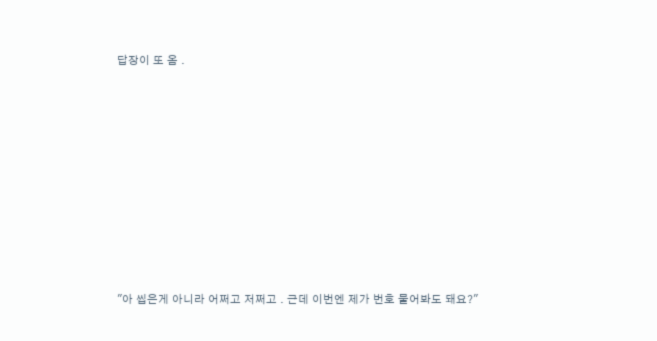답장이 또 옴 .









"아 씹은게 아니라 어쩌고 저쩌고 . 근데 이번엔 제가 번호 물어봐도 돼요?"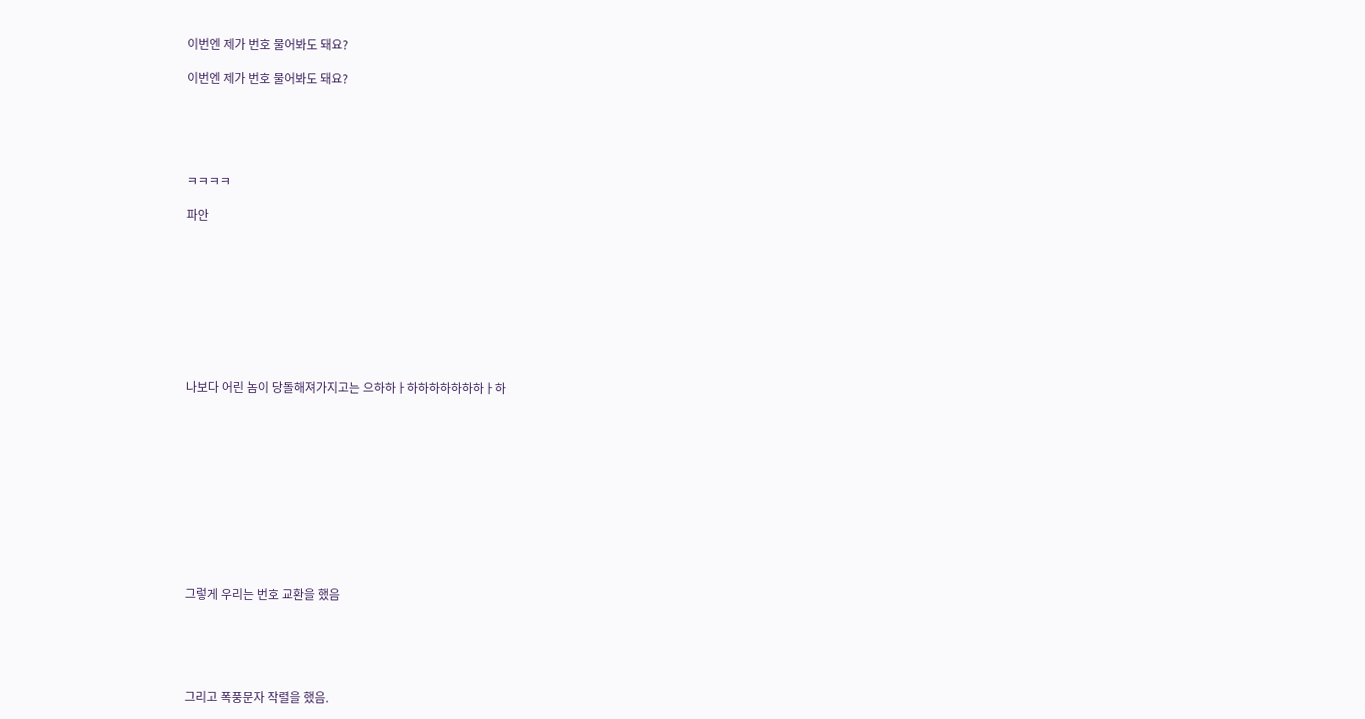이번엔 제가 번호 물어봐도 돼요?

이번엔 제가 번호 물어봐도 돼요?





ㅋㅋㅋㅋ

파안









나보다 어린 놈이 당돌해져가지고는 으하하ㅏ하하하하하하하ㅏ하











그렇게 우리는 번호 교환을 했음





그리고 폭풍문자 작렬을 했음.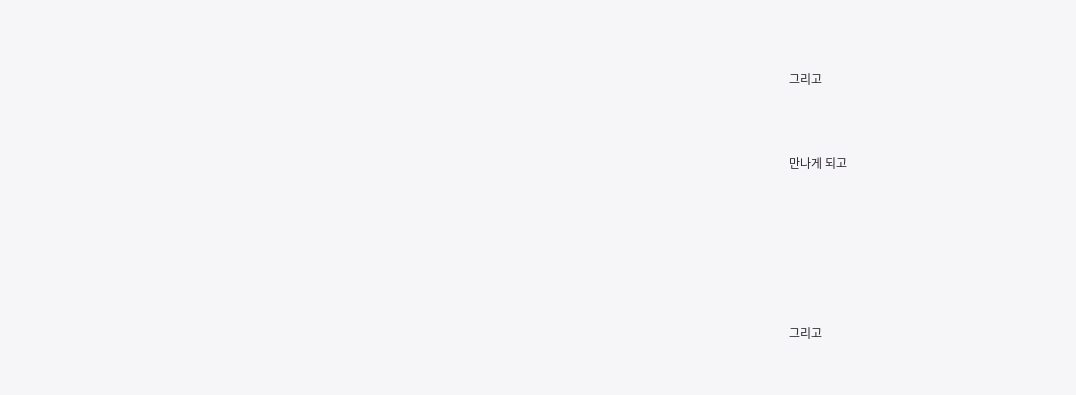그리고



만나게 되고







그리고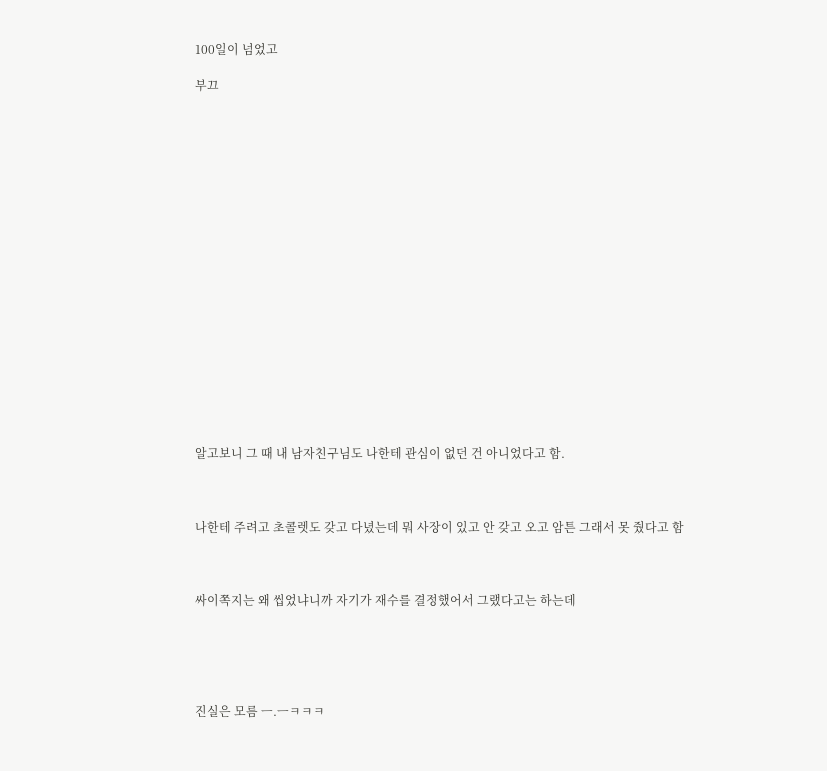100일이 넘었고

부끄



















알고보니 그 때 내 남자친구님도 나한테 관심이 없던 건 아니었다고 함.



나한테 주려고 초콜렛도 갖고 다녔는데 뭐 사장이 있고 안 갖고 오고 암튼 그래서 못 줬다고 함



싸이쪽지는 왜 씹었냐니까 자기가 재수를 결정했어서 그랬다고는 하는데





진실은 모름 ㅡ.ㅡㅋㅋㅋ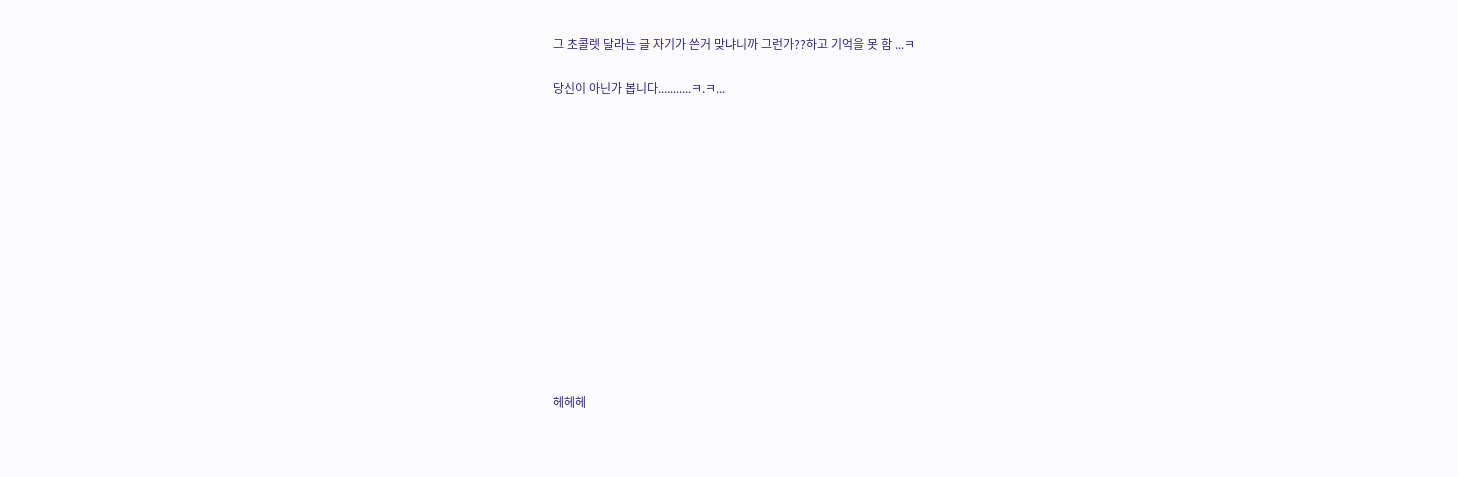그 초콜렛 달라는 글 자기가 쓴거 맞냐니까 그런가??하고 기억을 못 함 ...ㅋ

당신이 아닌가 봅니다...........ㅋ.ㅋ...













헤헤헤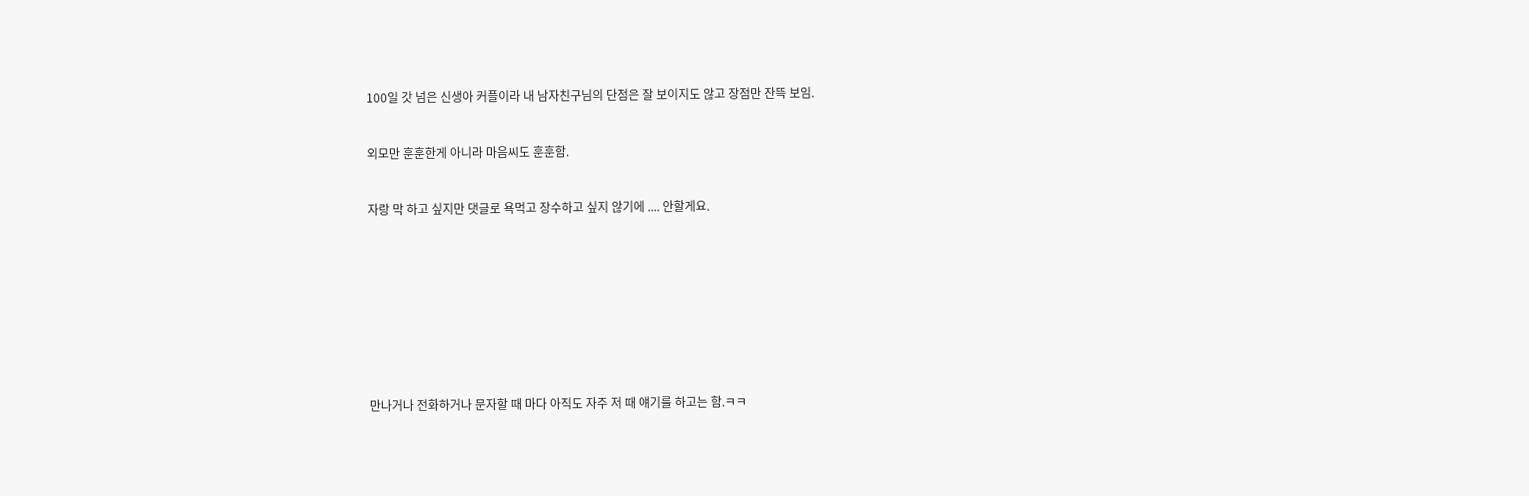100일 갓 넘은 신생아 커플이라 내 남자친구님의 단점은 잘 보이지도 않고 장점만 잔뜩 보임.



외모만 훈훈한게 아니라 마음씨도 훈훈함.



자랑 막 하고 싶지만 댓글로 욕먹고 장수하고 싶지 않기에 .... 안할게요.













만나거나 전화하거나 문자할 때 마다 아직도 자주 저 때 얘기를 하고는 함.ㅋㅋ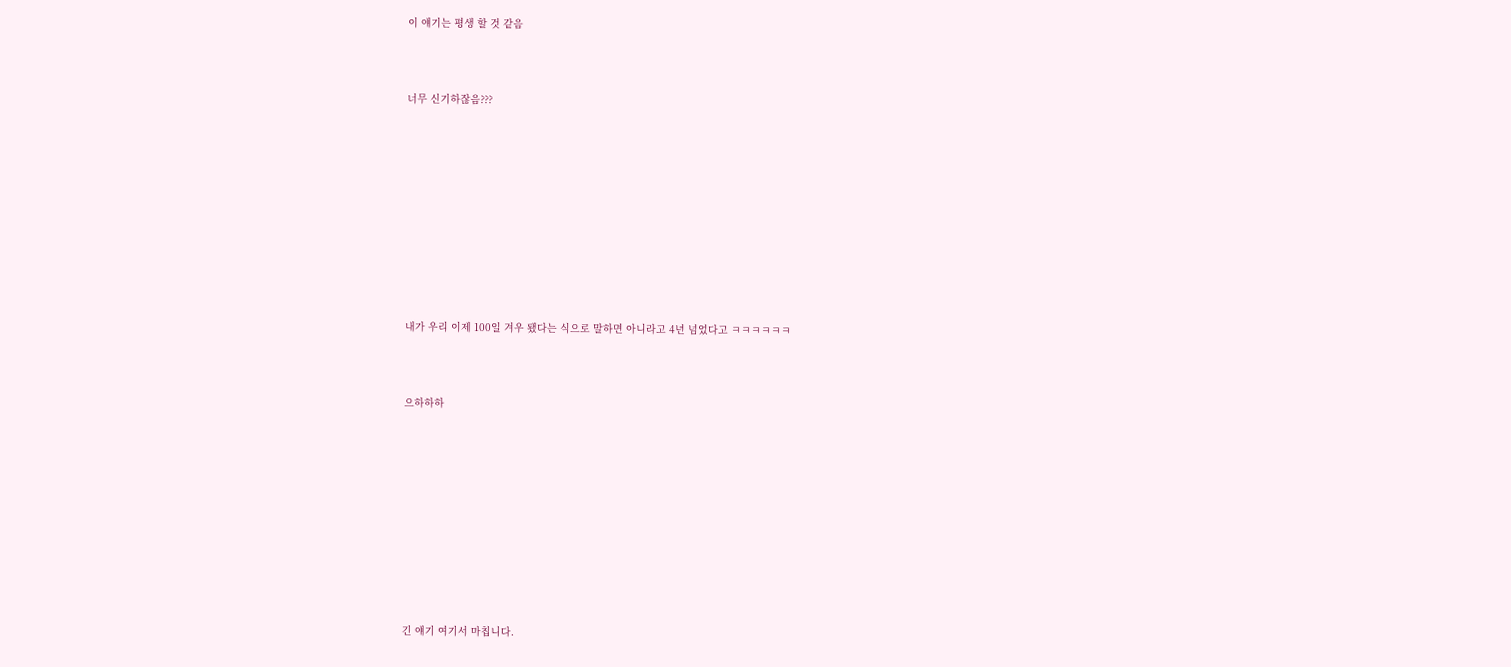이 얘기는 평생 할 것 같음



너무 신기하잖음???











내가 우리 이제 100일 겨우 됐다는 식으로 말하면 아니라고 4년 넘었다고 ㅋㅋㅋㅋㅋㅋ



으하하하











긴 얘기 여기서 마칩니다.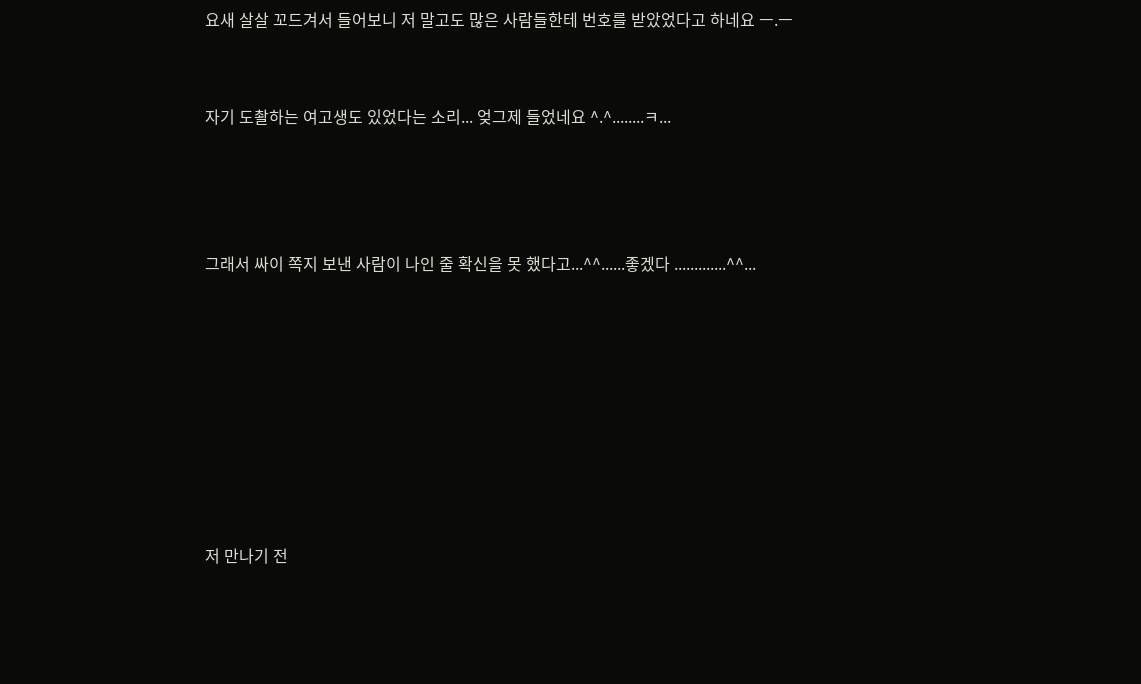요새 살살 꼬드겨서 들어보니 저 말고도 많은 사람들한테 번호를 받았었다고 하네요 ㅡ.ㅡ



자기 도촬하는 여고생도 있었다는 소리... 엊그제 들었네요 ^.^........ㅋ...





그래서 싸이 쪽지 보낸 사람이 나인 줄 확신을 못 했다고...^^......좋겠다 .............^^...











저 만나기 전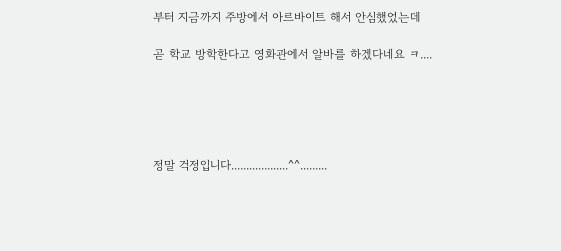부터 지금까지 주방에서 아르바이트 해서 안심했었는데

곧 학교 방학한다고 영화관에서 알바를 하겠다네요 ㅋ....





정말 걱정입니다...................^^.........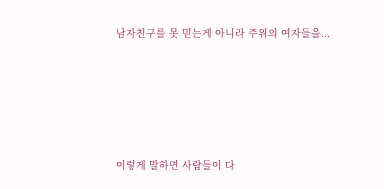남자친구를 못 믿는게 아니라 주위의 여자들을...





이렇게 말하면 사람들이 다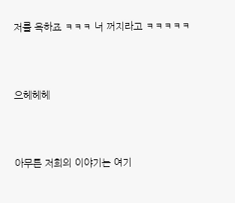저를 욕하죠 ㅋㅋㅋ 너 꺼지라고 ㅋㅋㅋㅋㅋ



으헤헤헤



아무튼 저희의 이야기는 여기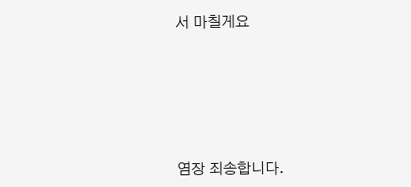서 마칠게요







염장 죄송합니다.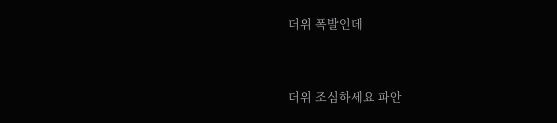더위 폭발인데



더위 조심하세요 파안